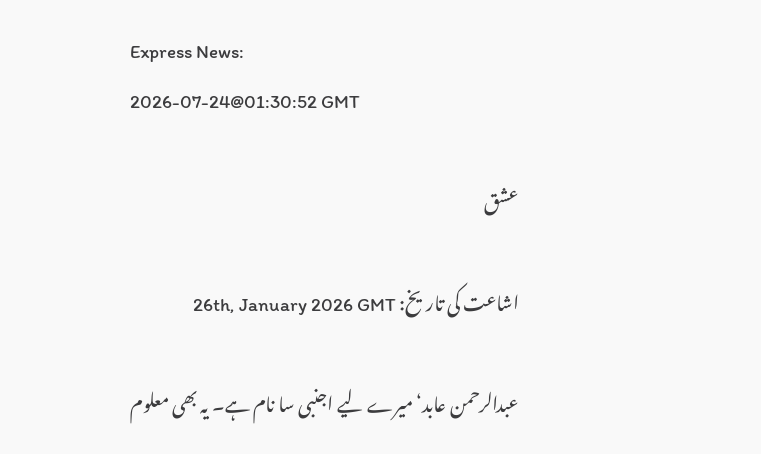Express News:
2026-07-24@01:30:52 GMT

عشق

اشاعت کی تاریخ: 26th, January 2026 GMT

عبدالرحمن عابد‘ میرے لیے اجنبی سا نام ہے۔ یہ بھی معلوم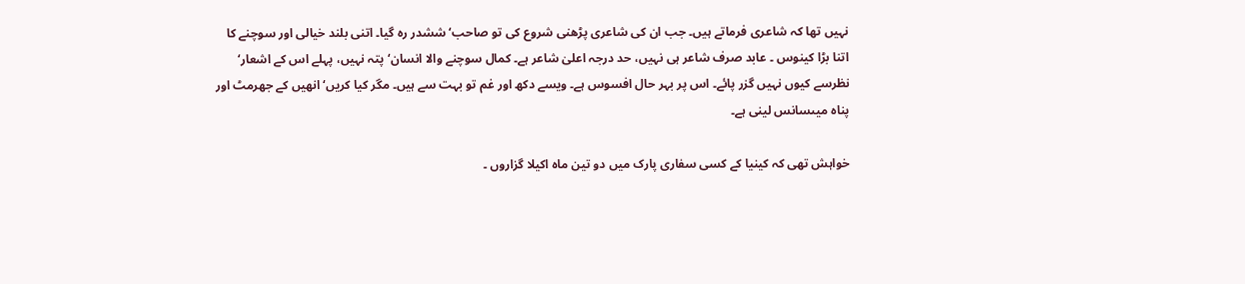نہیں تھا کہ شاعری فرماتے ہیں۔ جب ان کی شاعری پڑھنی شروع کی تو صاحب‘ ششدر رہ گیا۔ اتنی بلند خیالی اور سوچنے کا اتنا بڑا کینوس ۔ عابد صرف شاعر ہی نہیں، حد درجہ اعلیٰ شاعر ہے۔ کمال سوچنے والا انسان‘ پتہ نہیں، پہلے اس کے اشعار‘ نظرسے کیوں نہیں گزر پائے۔ اس پر بہر حال افسوس ہے۔ ویسے دکھ اور غم تو بہت سے ہیں۔ مگر کیا کریں‘انھیں کے جھرمٹ اور پناہ میںسانس لینی ہے۔

خواہش تھی کہ کینیا کے کسی سفاری پارک میں دو تین ماہ اکیلا گزاروں ۔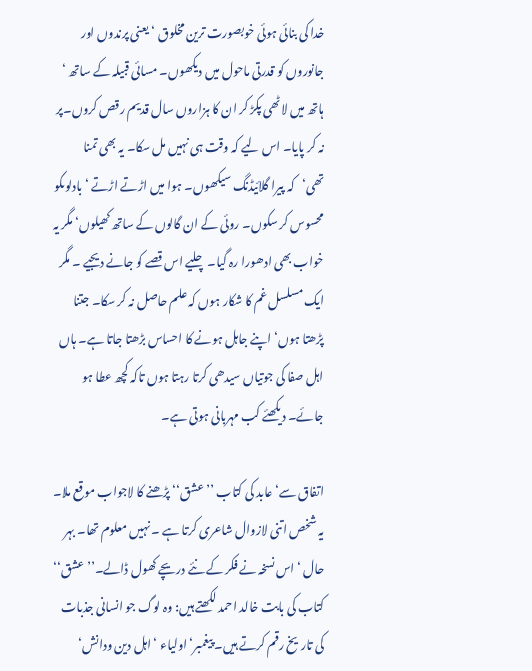خدا کی بنائی ہوئی خوبصورت ترین مخلوق ‘ یعنی پرندوں اور جانوروں کو قدرتی ماحول میں دیکھوں۔ مسائی قبیلہ کے ساتھ ‘ ہاتھ میں لاٹھی پکڑ کر ان کا ہزاروں سال قدیم رقص کروں۔پر نہ کر پایا۔ اس لیے کہ وقت ہی نہیں مل سکا۔ یہ بھی تمنا تھی‘کہ پیرا گلائیڈنگ سیکھوں۔ ہوا میں اڑتے اڑتے ‘ بادلوںکو محسوس کر سکوں۔ روئی کے ان گالوں کے ساتھ کھیلوں‘ مگر یہ خواب بھی ادھورا رہ گیا۔ چلیے اس قصے کو جانے دیجیے ۔ مگر ایک مسلسل غم کا شکار ہوں کہ علم حاصل نہ کر سکا۔ جتنا پڑھتا ہوں‘ اپنے جاہل ہونے کا احساس بڑھتا جاتا ہے۔ ہاں اہل صفا کی جوتیاں سیدھی کرتا رہتا ہوں تاکہ کچھ عطا ہو جائے۔ دیکھئے کب مہربانی ہوتی ہے۔

اتفاق سے‘ عابد کی کتاب ’’عشق‘‘ پڑھنے کا لاجواب موقع ملا۔ یہ شخص اتنی لازوال شاعری کرتا ہے ۔ نہیں معلوم تھا۔ بہر حال ‘ اس نسخہ نے فکر کے نئے دریچے کھول ڈالے۔’’عشق‘‘ کتاب کی بابت خالد احمد لکھتے ہیں: وہ لوگ جو انسانی جذبات کی تاریخ رقم کرتے ہیں۔ پیغمبر‘ اولیاء ‘ اہل دین ودانش‘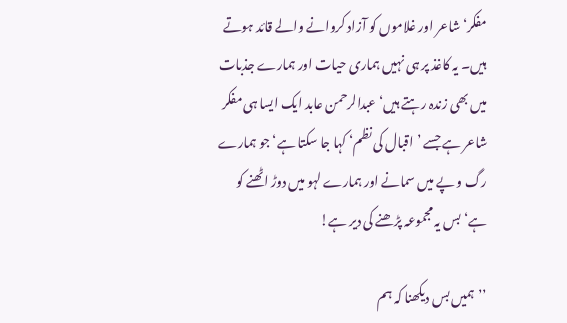مفکر‘ شاعر اور غلاموں کو آزاد کروانے والے قائد ہوتے ہیں۔ یہ کاغذ پر ہی نہیں ہماری حیات اور ہمارے جذبات میں بھی زندہ رہتے ہیں‘ عبدالرحمن عابد ایک ایسا ہی مفکر شاعر ہے جسے ’اقبال کی نظم‘ کہا جا سکتا ہے‘ جو ہمارے رگ و پے میں سمانے اور ہمارے لہو میں دوڑ اٹھنے کو ہے‘ بس یہ مجموعہ پڑھنے کی دیر ہے!

’’ہمیں بس دیکھنا کہ ہم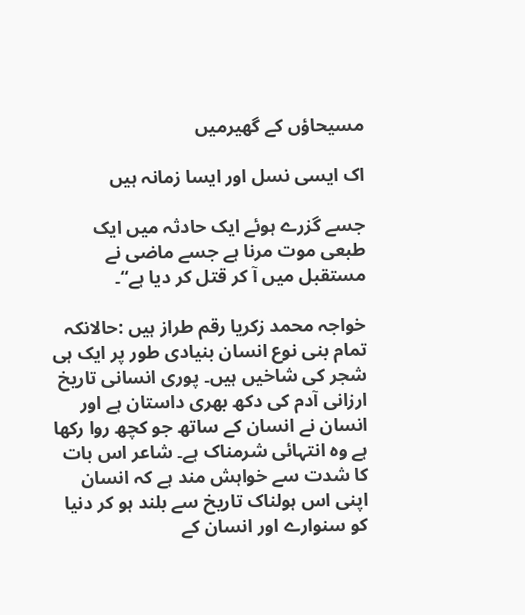مسیحاؤں کے گھیرمیں

اک ایسی نسل اور ایسا زمانہ ہیں

جسے گزرے ہوئے ایک حادثہ میں ایک طبعی موت مرنا ہے جسے ماضی نے مستقبل میں آ کر قتل کر دیا ہے‘‘۔

خواجہ محمد زکریا رقم طراز ہیں :حالانکہ تمام بنی نوع انسان بنیادی طور پر ایک ہی شجر کی شاخیں ہیں۔ پوری انسانی تاریخ ارزانی آدم کی دکھ بھری داستان ہے اور انسان نے انسان کے ساتھ جو کچھ روا رکھا ہے وہ انتہائی شرمناک ہے۔ شاعر اس بات کا شدت سے خواہش مند ہے کہ انسان اپنی اس ہولناک تاریخ سے بلند ہو کر دنیا کو سنوارے اور انسان کے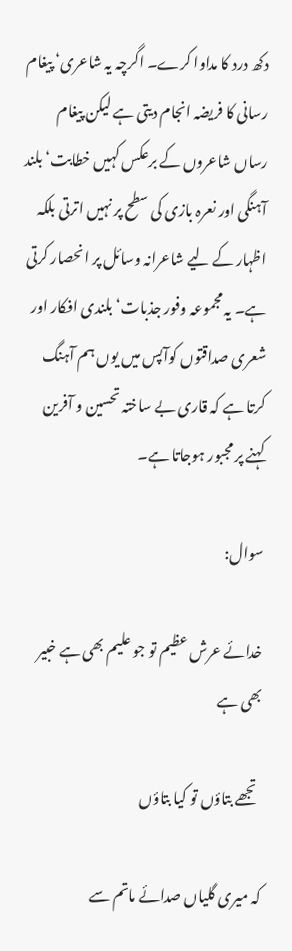دکھ درد کا مداوا کرے۔ اگرچہ یہ شاعری‘ پیغام رسانی کا فریضہ انجام دیتی ہے لیکن پیغام رساں شاعروں کے برعکس کہیں خطابت‘ بلند آہنگی اور نعرہ بازی کی سطح پر نہیں اترتی بلکہ اظہار کے لیے شاعرانہ وسائل پر انحصار کرتی ہے۔ یہ مجموعہ وفور جذبات‘ بلندی افکار اور شعری صداقتوں کوآپس میں یوں ہم آہنگ کرتا ہے کہ قاری بے ساختہ تحسین و آفرین کہنے پر مجبور ہوجاتا ہے۔

سوال:

خدائے عرش عظیم تو جو علیم بھی ہے خبیر بھی ہے

 تجھے بتاؤں تو کیا بتاؤں

کہ میری گلیاں صدائے ماتم سے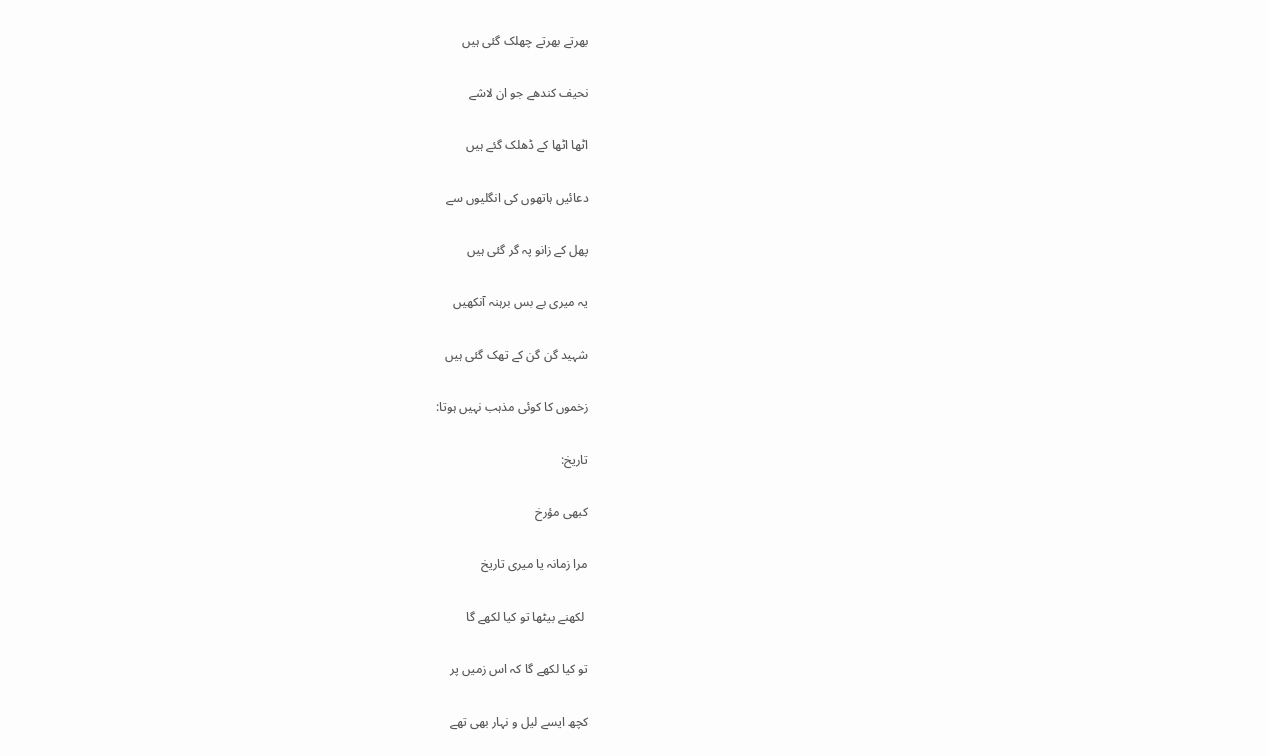بھرتے بھرتے چھلک گئی ہیں

نحیف کندھے جو ان لاشے

اٹھا اٹھا کے ڈھلک گئے ہیں

دعائیں ہاتھوں کی انگلیوں سے

پھل کے زانو پہ گر گئی ہیں

یہ میری بے بس برہنہ آنکھیں

شہید گن گن کے تھک گئی ہیں

زخموں کا کوئی مذہب نہیں ہوتا:

تاریخ:

کبھی مؤرخ

مرا زمانہ یا میری تاریخ

 لکھنے بیٹھا تو کیا لکھے گا

تو کیا لکھے گا کہ اس زمیں پر

کچھ ایسے لیل و نہار بھی تھے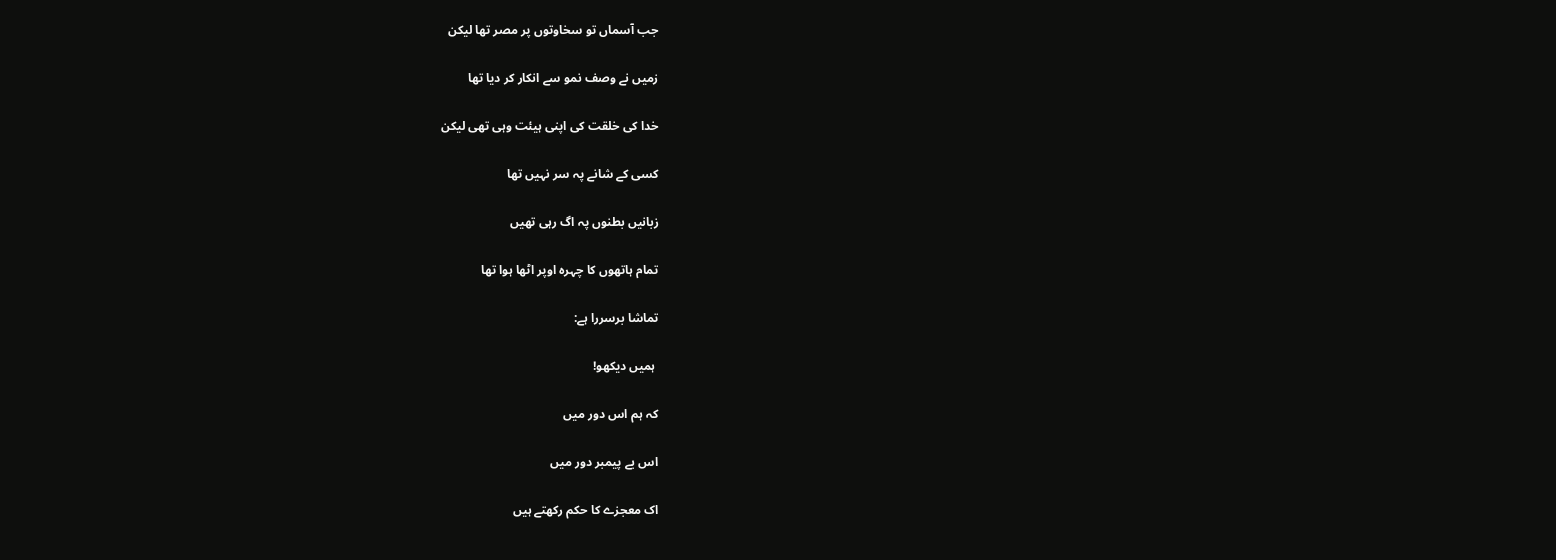جب آسماں تو سخاوتوں پر مصر تھا لیکن

زمیں نے وصف نمو سے انکار کر دیا تھا

خدا کی خلقت کی اپنی ہیئت وہی تھی لیکن

کسی کے شانے پہ سر نہیں تھا

زبانیں بطنوں پہ اگ رہی تھیں

تمام ہاتھوں کا چہرہ اوپر اٹھا ہوا تھا

تماشا برسررا ہے:

 ہمیں دیکھو!

کہ ہم اس دور میں

اس بے پیمبر دور میں

اک معجزے کا حکم رکھتے ہیں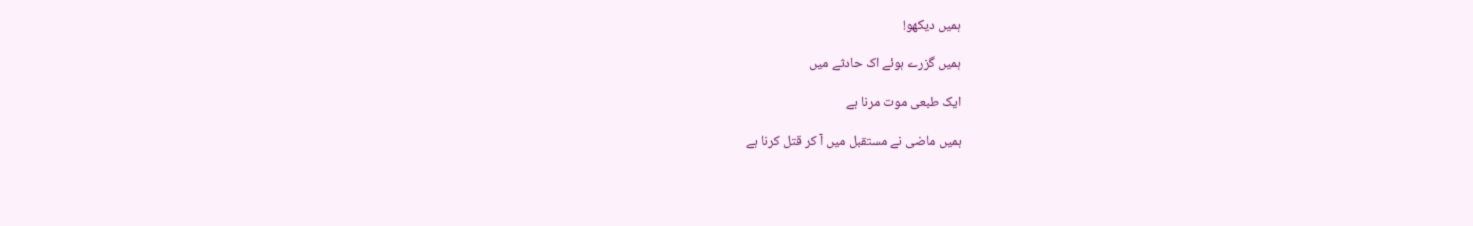ہمیں دیکھو!

ہمیں گزرے ہوئے اک حادثے میں

ایک طبعی موت مرنا ہے

ہمیں ماضی نے مستقبل میں آ کر قتل کرنا ہے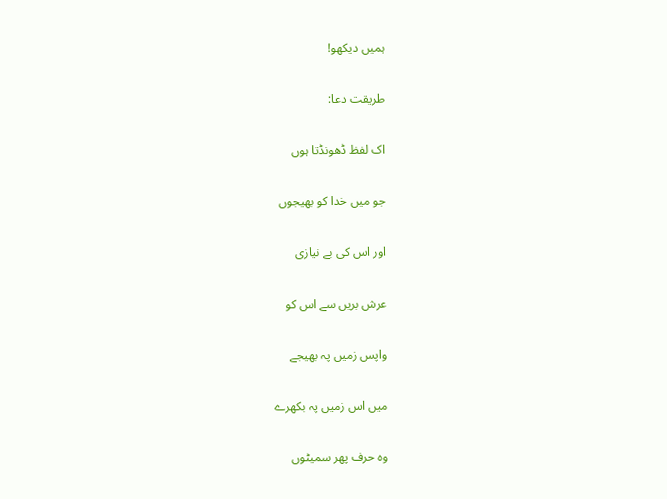ہمیں دیکھو!

طریقت دعا:

اک لفظ ڈھونڈتا ہوں

جو میں خدا کو بھیجوں

اور اس کی بے نیازی

عرش بریں سے اس کو

واپس زمیں پہ بھیجے

میں اس زمیں پہ بکھرے

وہ حرف پھر سمیٹوں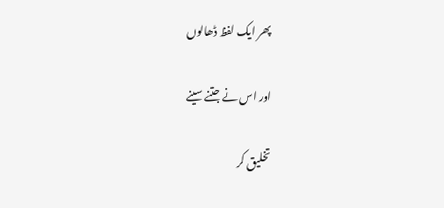پھر ایک لفظ ڈھالوں

اور اس نے جتنے سینے

تخلیق کر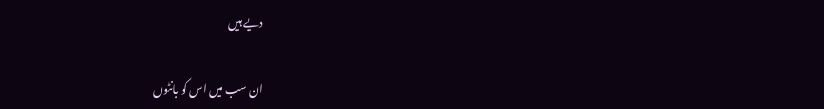دیے ہیں

ان سب میں اس کو بانٹوں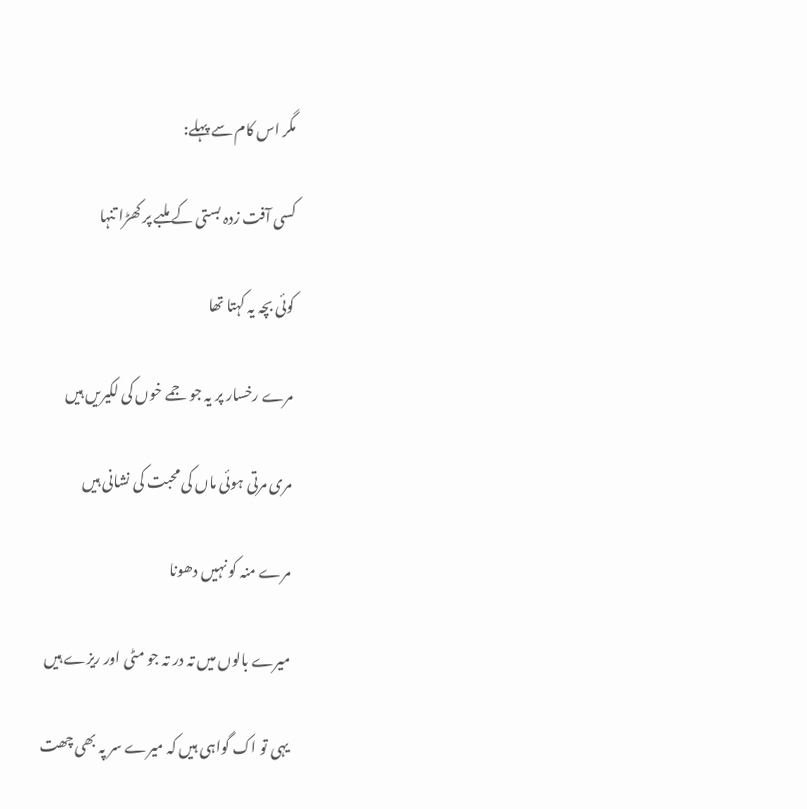مگر اس کام سے پہلے:

کسی آفت زدہ بستی کے ملبے پر کھڑا تنہا

کوئی بچہ یہ کہتا تھا

مرے رخسار پر یہ جو جمے خوں کی لکیریں ہیں

مری مرتی ہوئی ماں کی محبت کی نشانی ہیں

مرے منہ کو نہیں دھونا

میرے بالوں میں تہ در تہ جو مٹی اور ریزے ہیں

یہی تو اک گواہی ہیں کہ میرے سر پہ بھی چھت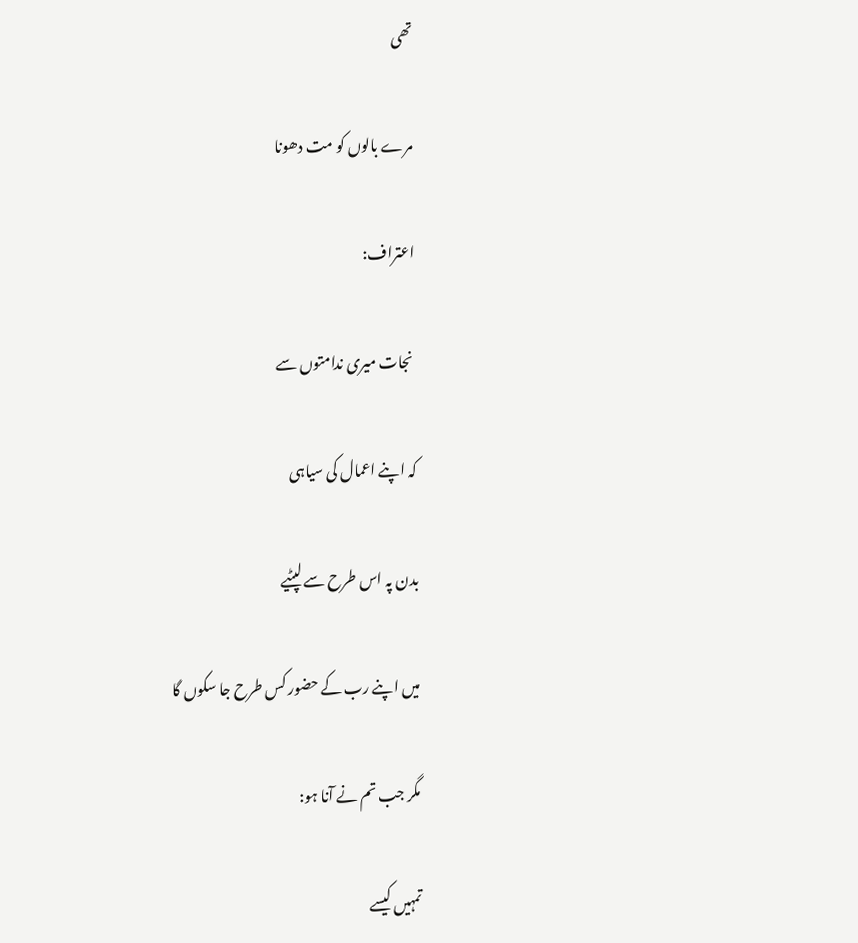تھی

مرے بالوں کو مت دھونا

اعتراف:

 نجات میری ندامتوں سے

کہ اپنے اعمال کی سیاہی

بدن پہ اس طرح سے لپٹیے

میں اپنے رب کے حضور کس طرح جا سکوں گا

مگر جب تم نے آنا ہو:

تمہیں کیسے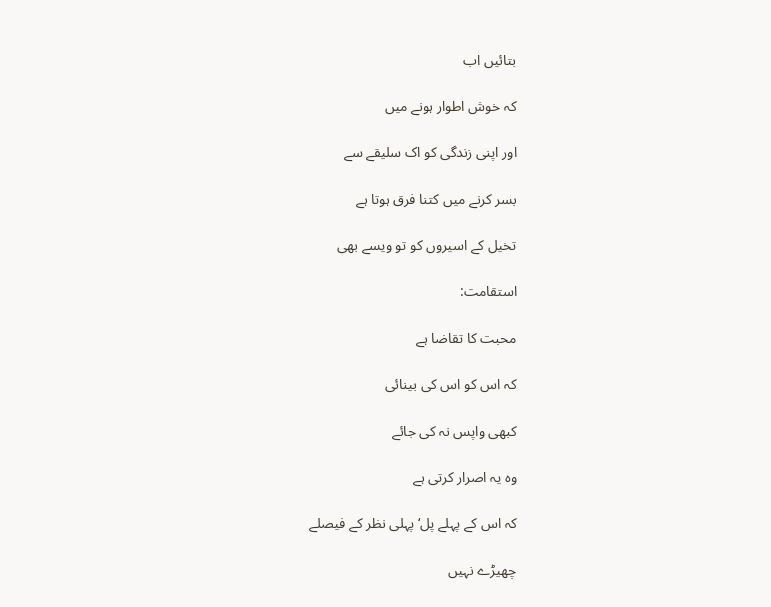بتائیں اب

کہ خوش اطوار ہونے میں

اور اپنی زندگی کو اک سلیقے سے

بسر کرنے میں کتنا فرق ہوتا ہے

تخیل کے اسیروں کو تو ویسے بھی

استقامت:

محبت کا تقاضا ہے

کہ اس کو اس کی بینائی

کبھی واپس نہ کی جائے

وہ یہ اصرار کرتی ہے

کہ اس کے پہلے پل‘ پہلی نظر کے فیصلے

چھیڑے نہیں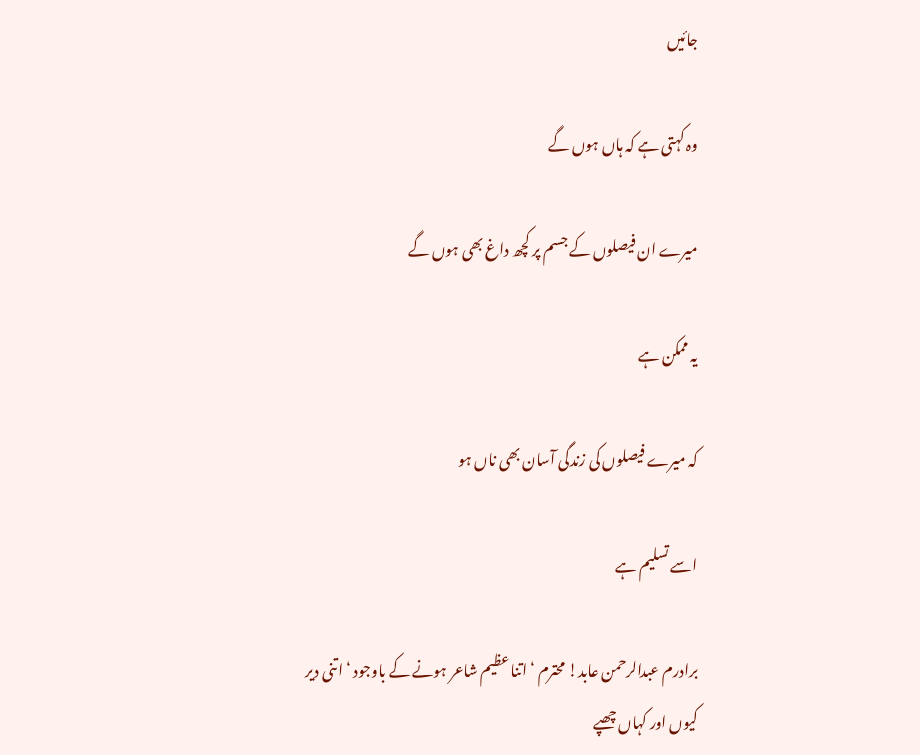جائیں

وہ کہتی ہے کہ ہاں ہوں گے

میرے ان فیصلوں کے جسم پر کچھ داغ بھی ہوں گے

یہ ممکن ہے

کہ میرے فیصلوں کی زندگی آسان بھی ناں ہو

اسے تسلیم ہے

برادرم عبدالرحمن عابد! محترم ‘ اتنا عظیم شاعر ہونے کے باوجود ‘ اتنی دیر کیوں اور کہاں چھپے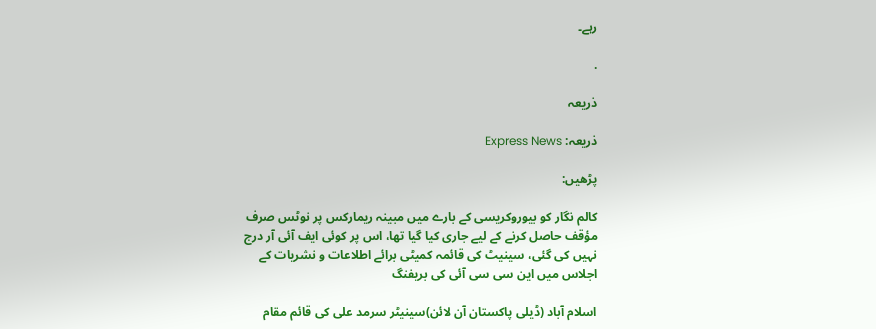رہے۔

.

ذریعہ

ذریعہ: Express News

پڑھیں:

کالم نگار کو بیوروکریسی کے بارے میں مبینہ ریمارکس پر نوٹس صرف مؤقف حاصل کرنے کے لیے جاری کیا گیا تھا، اس پر کوئی ایف آئی آر درج نہیں کی گئی، سینیٹ کی قائمہ کمیٹی برائے اطلاعات و نشریات کے اجلاس میں این سی سی آئی کی بریفنگ

اسلام آباد (ڈیلی پاکستان آن لائن)سینیٹر سرمد علی کی قائم مقام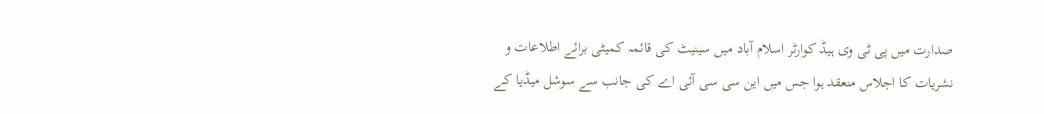صدارت میں پی ٹی وی ہیڈ کوارٹر اسلام آباد میں سینیٹ کی قائمہ کمیٹی برائے اطلاعات و نشریات کا اجلاس منعقد ہوا جس میں این سی سی آئی اے کی جانب سے سوشل میڈیا کے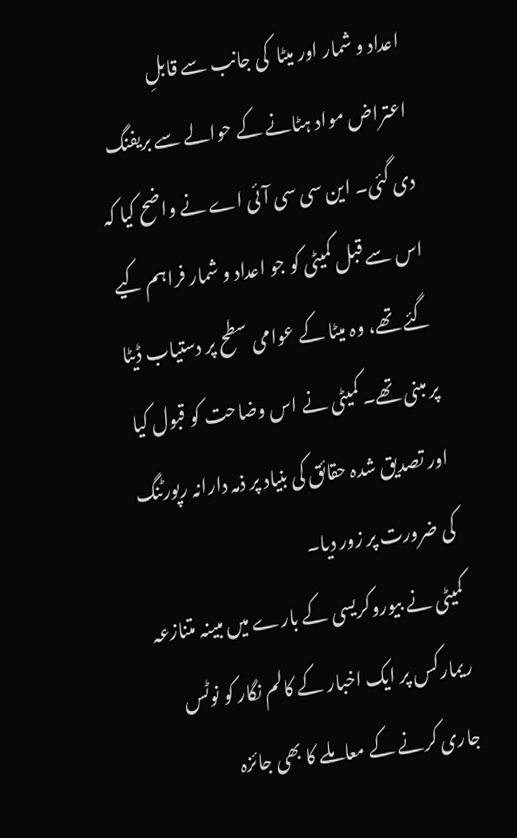اعداد و شمار اور میٹا  کی جانب سے قابلِ اعتراض مواد ہٹانے کے حوالے سے بریفنگ دی گئی۔ این سی سی آئی اے نے واضح کیا کہ اس سے قبل کمیٹی کو جو اعداد و شمار فراہم کیے گئے تھے، وہ میٹا کے عوامی سطح پر دستیاب ڈیٹا پر مبنی تھے۔ کمیٹی نے اس وضاحت کو قبول کیا اور تصدیق شدہ حقائق کی بنیاد پر ذمہ دارانہ رپورٹنگ کی ضرورت پر زور دیا۔
کمیٹی نے بیوروکریسی کے بارے میں مبینہ متنازعہ ریمارکس پر ایک اخبار کے کالم نگار کو نوٹس جاری کرنے کے معاملے کا بھی جائزہ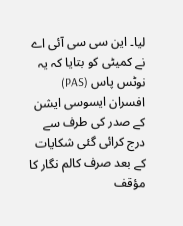لیا۔ این سی سی آئی اے نے کمیٹی کو بتایا کہ یہ نوٹس پاس (PAS) افسران ایسوسی ایشن کے صدر کی طرف سے درج کرائی گئی شکایات کے بعد صرف کالم نگار کا مؤقف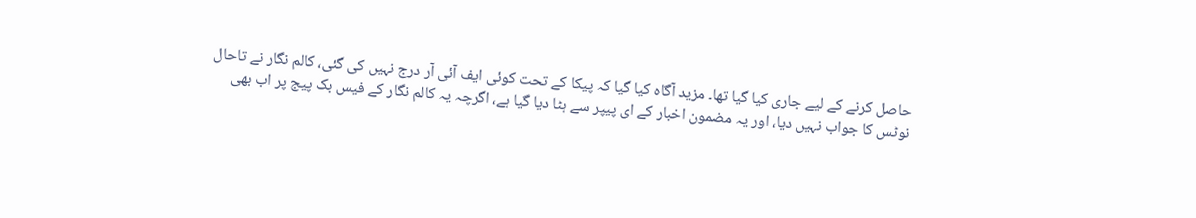حاصل کرنے کے لیے جاری کیا گیا تھا۔ مزید آگاہ کیا گیا کہ پیکا کے تحت کوئی ایف آئی آر درج نہیں کی گئی، کالم نگار نے تاحال نوٹس کا جواب نہیں دیا، اور یہ مضمون اخبار کے ای پیپر سے ہٹا دیا گیا ہے، اگرچہ یہ کالم نگار کے فیس بک پیج پر اب بھی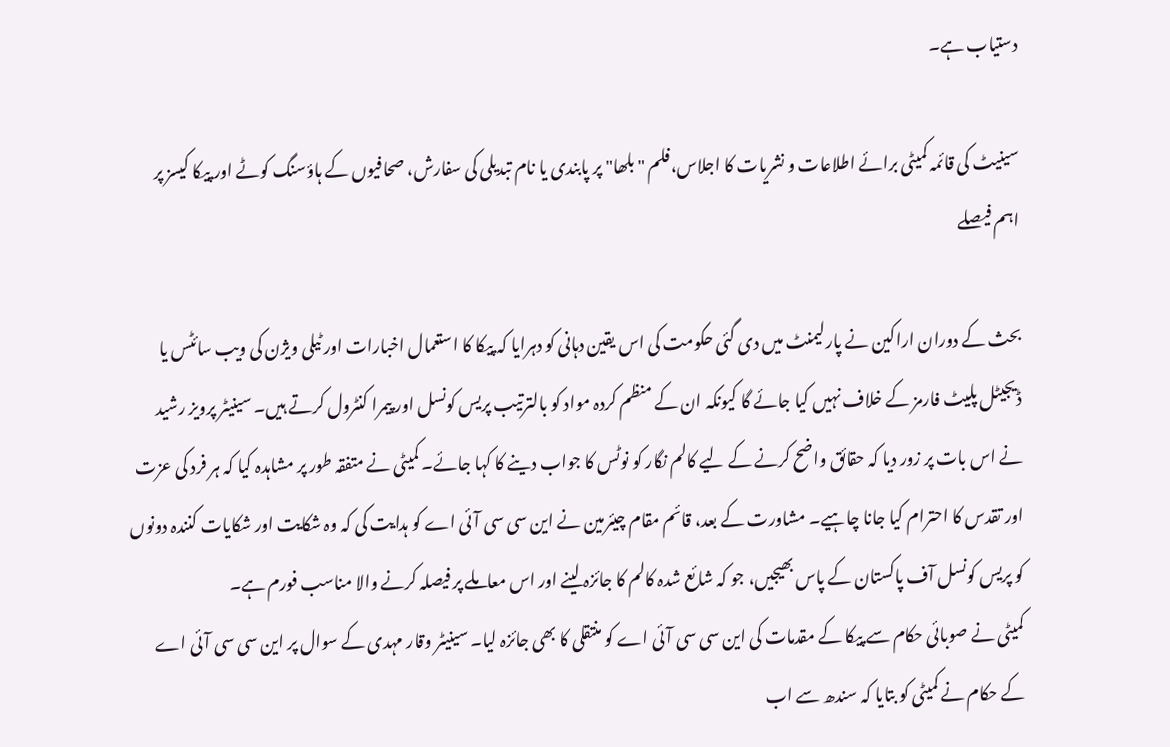دستیاب ہے۔

سینیٹ کی قائمہ کمیٹی برائے اطلاعات و نشریات کا اجلاس،فلم "بلھا" پر پابندی یا نام تبدیلی کی سفارش، صحافیوں کے ہاؤسنگ کوٹے اور پیکا کیسز پر اہم فیصلے

بحث کے دوران اراکین نے پارلیمنٹ میں دی گئی حکومت کی اس یقین دہانی کو دہرایا کہ پیکا کا استعمال اخبارات اور ٹیلی ویژن کی ویب سائٹس یا ڈیجیٹل پلیٹ فارمز کے خلاف نہیں کیا جائے گا کیونکہ ان کے منظم کردہ مواد کو بالترتیب پریس کونسل اور پیمرا کنٹرول کرتے ہیں۔ سینیٹر پرویز رشید نے اس بات پر زور دیا کہ حقائق واضح کرنے کے لیے کالم نگار کو نوٹس کا جواب دینے کا کہا جائے۔ کمیٹی نے متفقہ طور پر مشاہدہ کیا کہ ہر فرد کی عزت اور تقدس کا احترام کیا جانا چاہیے۔ مشاورت کے بعد، قائم مقام چیئرمین نے این سی سی آئی اے کو ہدایت کی کہ وہ شکایت اور شکایات کنندہ دونوں کو پریس کونسل آف پاکستان کے پاس بھیجیں، جو کہ شائع شدہ کالم کا جائزہ لینے اور اس معاملے پر فیصلہ کرنے والا مناسب فورم ہے۔
کمیٹی نے صوبائی حکام سے پیکا کے مقدمات کی این سی سی آئی اے کو منتقلی کا بھی جائزہ لیا۔ سینیٹر وقار مہدی کے سوال پر این سی سی آئی اے کے حکام نے کمیٹی کو بتایا کہ سندھ سے اب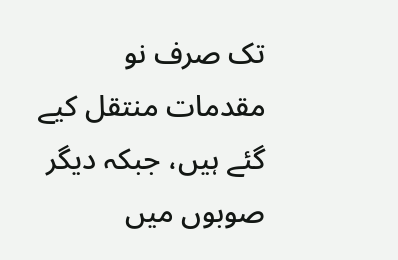تک صرف نو مقدمات منتقل کیے گئے ہیں، جبکہ دیگر صوبوں میں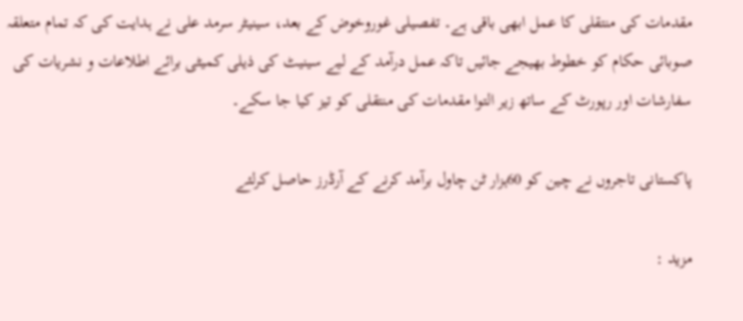مقدمات کی منتقلی کا عمل ابھی باقی ہے۔ تفصیلی غوروخوض کے بعد، سینیٹر سرمد علی نے ہدایت کی کہ تمام متعلقہ صوبائی حکام کو خطوط بھیجے جائیں تاکہ عمل درآمد کے لیے سینیٹ کی ذیلی کمیٹی برائے اطلاعات و نشریات کی سفارشات اور رپورٹ کے ساتھ زیر التوا مقدمات کی منتقلی کو تیز کیا جا سکے۔

پاکستانی تاجروں نے چین کو 60ہزار ٹن چاول برآمد کرنے کے آرڈرز حاصل کرلئے

مزید :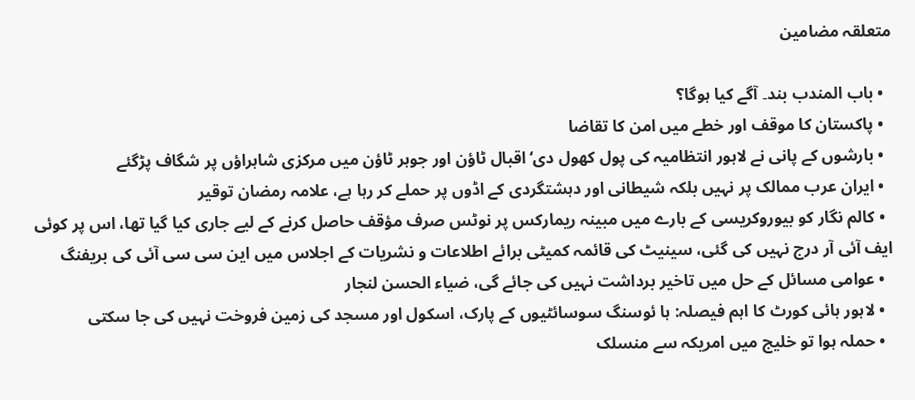متعلقہ مضامین

  • باب المندب بند۔ آگے کیا ہوگا؟
  • پاکستان کا موقف اور خطے میں امن کا تقاضا
  • بارشوں کے پانی نے لاہور انتظامیہ کی پول کھول دی‘ اقبال ٹاؤن اور جوہر ٹاؤن میں مرکزی شاہراؤں پر شگاف پڑگئے
  • ایران عرب ممالک پر نہیں بلکہ شیطانی اور دہشتگردی کے اڈوں پر حملے کر رہا ہے، علامہ رمضان توقیر
  • کالم نگار کو بیوروکریسی کے بارے میں مبینہ ریمارکس پر نوٹس صرف مؤقف حاصل کرنے کے لیے جاری کیا گیا تھا، اس پر کوئی ایف آئی آر درج نہیں کی گئی، سینیٹ کی قائمہ کمیٹی برائے اطلاعات و نشریات کے اجلاس میں این سی سی آئی کی بریفنگ
  • عوامی مسائل کے حل میں تاخیر برداشت نہیں کی جائے گی، ضیاء الحسن لنجار
  • لاہور ہائی کورٹ کا اہم فیصلہ: ہا ئوسنگ سوسائٹیوں کے پارک، اسکول اور مسجد کی زمین فروخت نہیں کی جا سکتی
  • حملہ ہوا تو خلیج میں امریکہ سے منسلک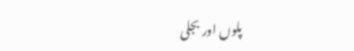پلوں اور بجلی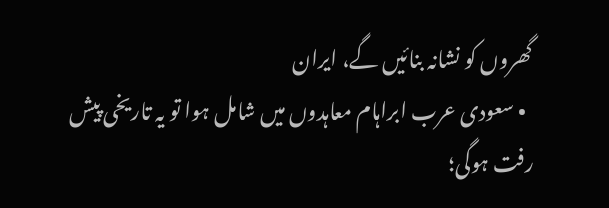گھروں کو نشانہ بنائیں گے، ایران
  • سعودی عرب ابراہام معاہدوں میں شامل ہوا تو یہ تاریخی پیش رفت ہوگی؛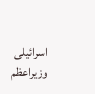اسرائیلی وزیراعظم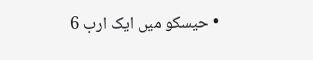• حیسکو میں ایک ارب 6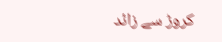کروڑ سے زائد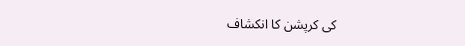کی کرپشن کا انکشاف